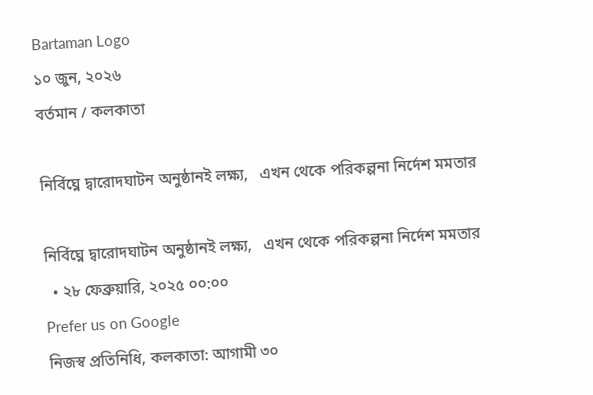Bartaman Logo
১০ জুন, ২০২৬
বর্তমান / কলকাতা

নির্বিঘ্নে দ্বারোদঘাটন অনুষ্ঠানই লক্ষ্য,   এখন থেকে পরিকল্পনা নির্দেশ মমতার

নির্বিঘ্নে দ্বারোদঘাটন অনুষ্ঠানই লক্ষ্য,   এখন থেকে পরিকল্পনা নির্দেশ মমতার
  • ২৮ ফেব্রুয়ারি, ২০২৫ ০০:০০
Prefer us on Google
নিজস্ব প্রতিনিধি, কলকাতা: আগামী ৩০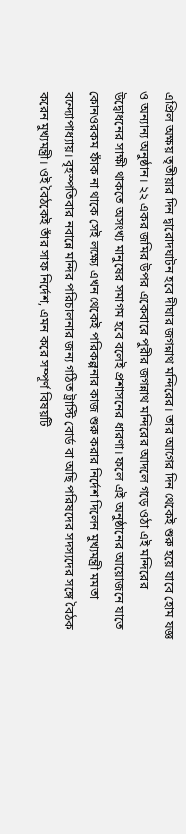এপ্রিল অক্ষয় তৃতীয়ার দিন দ্বারোদঘাটন হবে দীঘার জগন্নাথ মন্দিরের। তার আগের দিন থেকেই শুরু হয়ে যাবে হোম যজ্ঞ ও অন্যান্য অনুষ্ঠান। ২২ একর জমির উপর একেবারে পুরীর জগন্নাথ মন্দিরের আদলে গড়ে ওঠা এই মন্দিরের উদ্বোধনের সাক্ষী থাকতে অসংখ্য মানুষের সমাগম হবে বলেই প্রশাসনের ধারণা। ফলে এই অনুষ্ঠানের আয়োজনে যাতে কোনওরকম ফাঁক না থাকে সেই লক্ষ্যে এখন থেকেই পরিকল্পনার কাজ শুরু করার নির্দেশ দিলেন মুখ্যমন্ত্রী মমতা বন্দ্যোপাধ্যায়। বৃহস্পতিবার নবান্নে মন্দির পরিচালনার জন্য গঠিত ট্রাস্টি বোর্ড বা অছি পরিষদের সদস্যদের সঙ্গে বৈঠক করেন মুখ্যমন্ত্রী। ওই বৈঠকেই তাঁর সাফ নির্দেশ, এমন করে সম্পূর্ণ বিষয়টি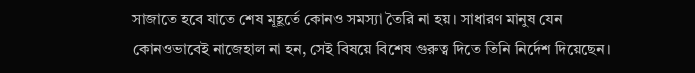সাজাতে হবে যাতে শেষ মূহূর্তে কোনও সমস্যা তৈরি না হয়। সাধারণ মানুষ যেন কোনওভাবেই নাজেহাল না হন, সেই বিষয়ে বিশেষ গুরুত্ব দিতে তিনি নির্দেশ দিয়েছেন।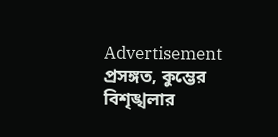Advertisement
প্রসঙ্গত, কুম্ভের বিশৃঙ্খলার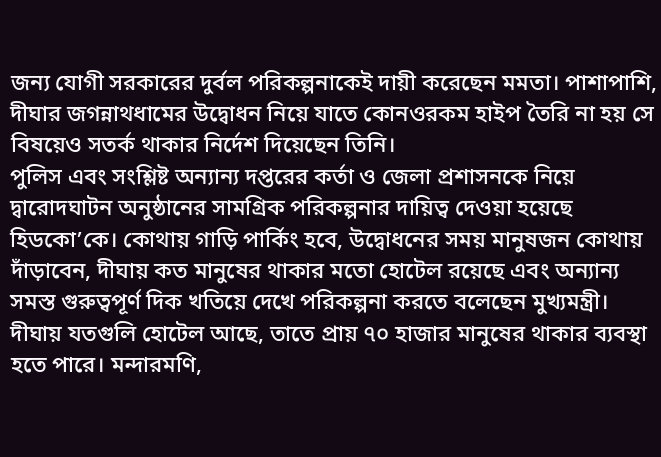জন্য যোগী সরকারের দুর্বল পরিকল্পনাকেই দায়ী করেছেন মমতা। পাশাপাশি, দীঘার জগন্নাথধামের উদ্বোধন নিয়ে যাতে কোনওরকম হাইপ তৈরি না হয় সে বিষয়েও সতর্ক থাকার নির্দেশ দিয়েছেন তিনি।
পুলিস এবং সংশ্লিষ্ট অন্যান্য দপ্তরের কর্তা ও জেলা প্রশাসনকে নিয়ে দ্বারোদঘাটন অনুষ্ঠানের সামগ্রিক পরিকল্পনার দায়িত্ব দেওয়া হয়েছে হিডকো’কে। কোথায় গাড়ি পার্কিং হবে, উদ্বোধনের সময় মানুষজন কোথায় দাঁড়াবেন, দীঘায় কত মানুষের থাকার মতো হোটেল রয়েছে এবং অন্যান্য সমস্ত গুরুত্বপূর্ণ দিক খতিয়ে দেখে পরিকল্পনা করতে বলেছেন মুখ্যমন্ত্রী। দীঘায় যতগুলি হোটেল আছে, তাতে প্রায় ৭০ হাজার মানুষের থাকার ব্যবস্থা হতে পারে। মন্দারমণি,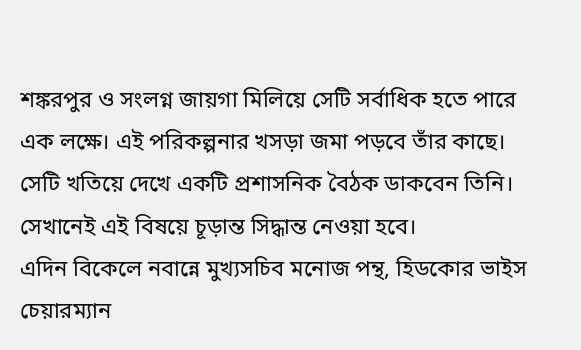শঙ্করপুর ও সংলগ্ন জায়গা মিলিয়ে সেটি সর্বাধিক হতে পারে এক লক্ষে। এই পরিকল্পনার খসড়া জমা পড়বে তাঁর কাছে। সেটি খতিয়ে দেখে একটি প্রশাসনিক বৈঠক ডাকবেন তিনি। সেখানেই এই বিষয়ে চূড়ান্ত সিদ্ধান্ত নেওয়া হবে।
এদিন বিকেলে নবান্নে মুখ্যসচিব মনোজ পন্থ, হিডকোর ভাইস চেয়ারম্যান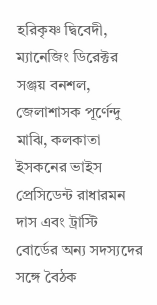হরিকৃষ্ণ দ্বিবেদী, ম্যানেজিং ডিরেক্টর সঞ্জয় বনশল, জেলাশাসক পূর্ণেন্দু মাঝি, কলকাতা ইসকনের ভাইস প্রেসিডেন্ট রাধারমন দাস এবং ট্রাস্টি বোর্ডের অন্য সদস্যদের সঙ্গে বৈঠক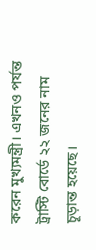করেন মুখ্যমন্ত্রী। এখনও পর্যন্ত ট্রাস্টি বোর্ডে ২২ জনের নাম চূড়ান্ত হয়েছে।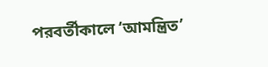পরবর্তীকালে ‘আমন্ত্রিত’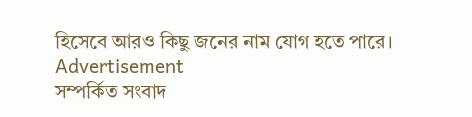হিসেবে আরও কিছু জনের নাম যোগ হতে পারে।
Advertisement
সম্পর্কিত সংবাদ